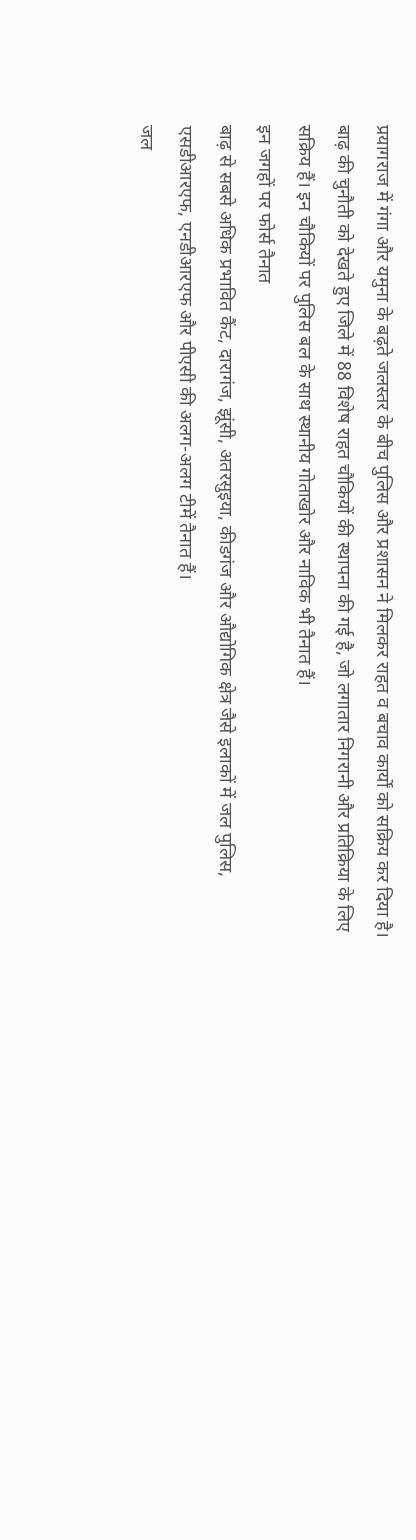प्रयागराज में गंगा और यमुना के बढ़ते जलस्तर के बीच पुलिस और प्रशासन ने मिलकर राहत व बचाव कार्यों को सक्रिय कर दिया है। बाढ़ की चुनौती को देखते हुए जिले में 88 विशेष राहत चौकियों की स्थापना की गई है, जो लगातार निगरानी और प्रतिक्रिया के लिए सक्रिय हैं। इन चौकियों पर पुलिस बल के साथ स्थानीय गोताखोर और नाविक भी तैनात हैं।
इन जगहों पर फोर्स तैनात
बाढ़ से सबसे अधिक प्रभावित कैंट, दारागंज, झूंसी, अतरसुइया, कीडगंज और औद्योगिक क्षेत्र जैसे इलाकों में जल पुलिस, एसडीआरएफ, एनडीआरएफ और पीएसी की अलग-अलग टीमें तैनात हैं।
जल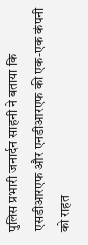पुलिस प्रभारी जनार्दन साहनी ने बताया कि एसडीआरएफ और एनडीआरएफ की एक-एक कंपनी को राहत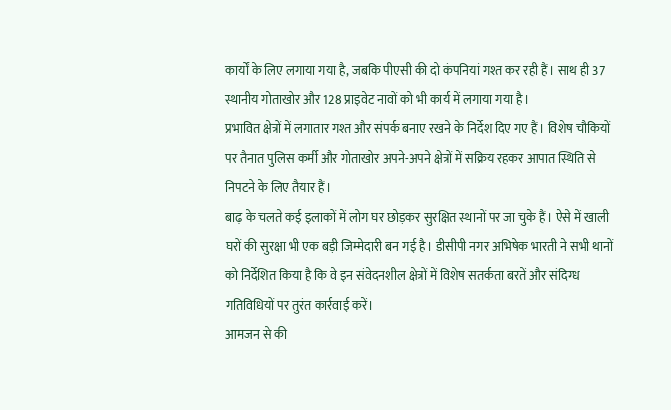कार्यों के लिए लगाया गया है, जबकि पीएसी की दो कंपनियां गश्त कर रही हैं। साथ ही 37 स्थानीय गोताखोर और 128 प्राइवेट नावों को भी कार्य में लगाया गया है।
प्रभावित क्षेत्रों में लगातार गश्त और संपर्क बनाए रखने के निर्देश दिए गए हैं। विशेष चौकियों पर तैनात पुलिस कर्मी और गोताखोर अपने-अपने क्षेत्रों में सक्रिय रहकर आपात स्थिति से निपटने के लिए तैयार हैं।
बाढ़ के चलते कई इलाकों में लोग घर छोड़कर सुरक्षित स्थानों पर जा चुके हैं। ऐसे में खाली घरों की सुरक्षा भी एक बड़ी जिम्मेदारी बन गई है। डीसीपी नगर अभिषेक भारती ने सभी थानों को निर्देशित किया है कि वे इन संवेदनशील क्षेत्रों में विशेष सतर्कता बरतें और संदिग्ध गतिविधियों पर तुरंत कार्रवाई करें।
आमजन से की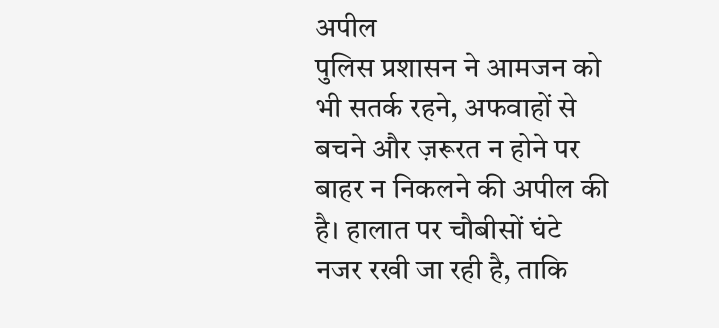अपील
पुलिस प्रशासन ने आमजन को भी सतर्क रहने, अफवाहों से बचने और ज़रूरत न होने पर बाहर न निकलने की अपील की है। हालात पर चौबीसों घंटे नजर रखी जा रही है, ताकि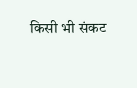किसी भी संकट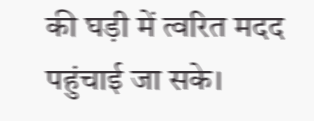की घड़ी में त्वरित मदद पहुंचाई जा सके।